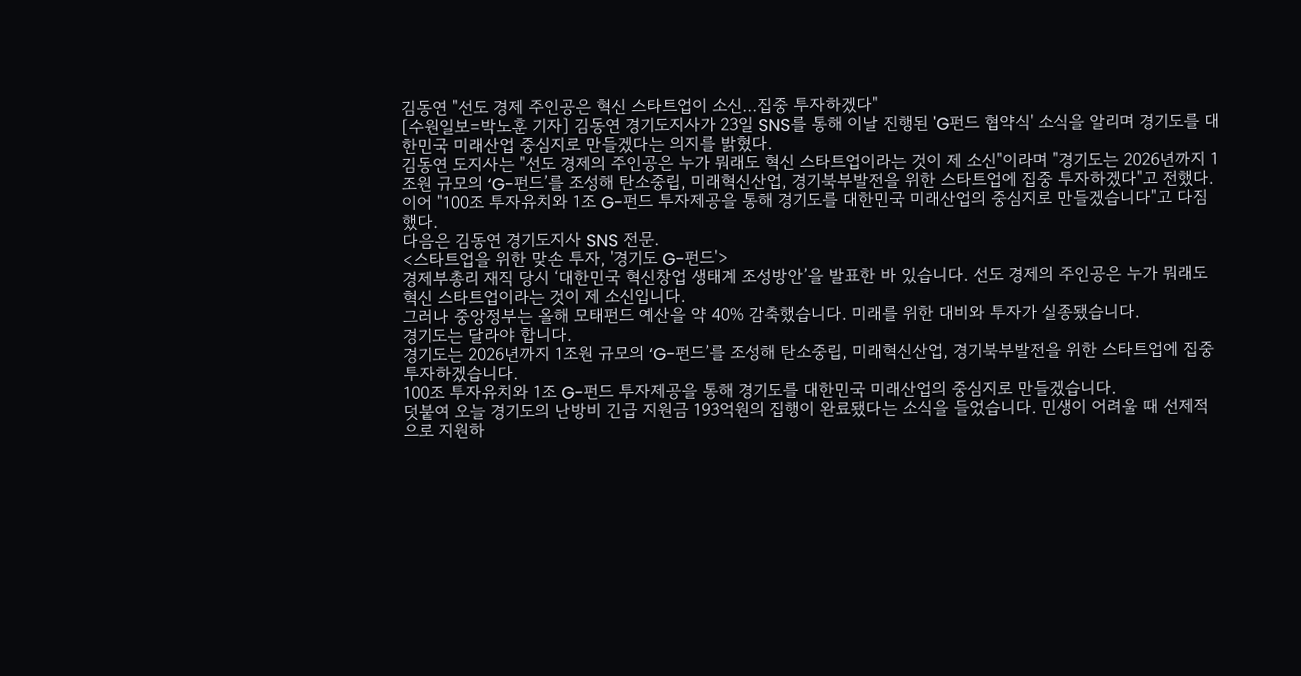김동연 "선도 경제 주인공은 혁신 스타트업이 소신...집중 투자하겠다"
[수원일보=박노훈 기자] 김동연 경기도지사가 23일 SNS를 통해 이날 진행된 'G펀드 협약식' 소식을 알리며 경기도를 대한민국 미래산업 중심지로 만들겠다는 의지를 밝혔다.
김동연 도지사는 "선도 경제의 주인공은 누가 뭐래도 혁신 스타트업이라는 것이 제 소신"이라며 "경기도는 2026년까지 1조원 규모의 ‘G-펀드’를 조성해 탄소중립, 미래혁신산업, 경기북부발전을 위한 스타트업에 집중 투자하겠다"고 전했다.
이어 "100조 투자유치와 1조 G-펀드 투자제공을 통해 경기도를 대한민국 미래산업의 중심지로 만들겠습니다"고 다짐했다.
다음은 김동연 경기도지사 SNS 전문.
<스타트업을 위한 맞손 투자, '경기도 G-펀드'>
경제부총리 재직 당시 ‘대한민국 혁신창업 생태계 조성방안’을 발표한 바 있습니다. 선도 경제의 주인공은 누가 뭐래도 혁신 스타트업이라는 것이 제 소신입니다.
그러나 중앙정부는 올해 모태펀드 예산을 약 40% 감축했습니다. 미래를 위한 대비와 투자가 실종됐습니다.
경기도는 달라야 합니다.
경기도는 2026년까지 1조원 규모의 ‘G-펀드’를 조성해 탄소중립, 미래혁신산업, 경기북부발전을 위한 스타트업에 집중 투자하겠습니다.
100조 투자유치와 1조 G-펀드 투자제공을 통해 경기도를 대한민국 미래산업의 중심지로 만들겠습니다.
덧붙여 오늘 경기도의 난방비 긴급 지원금 193억원의 집행이 완료됐다는 소식을 들었습니다. 민생이 어려울 때 선제적으로 지원하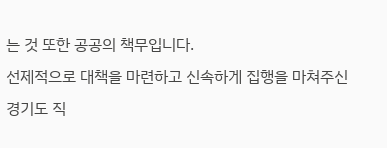는 것 또한 공공의 책무입니다.
선제적으로 대책을 마련하고 신속하게 집행을 마쳐주신 경기도 직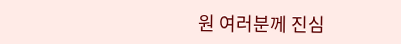원 여러분께 진심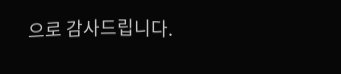으로 감사드립니다.